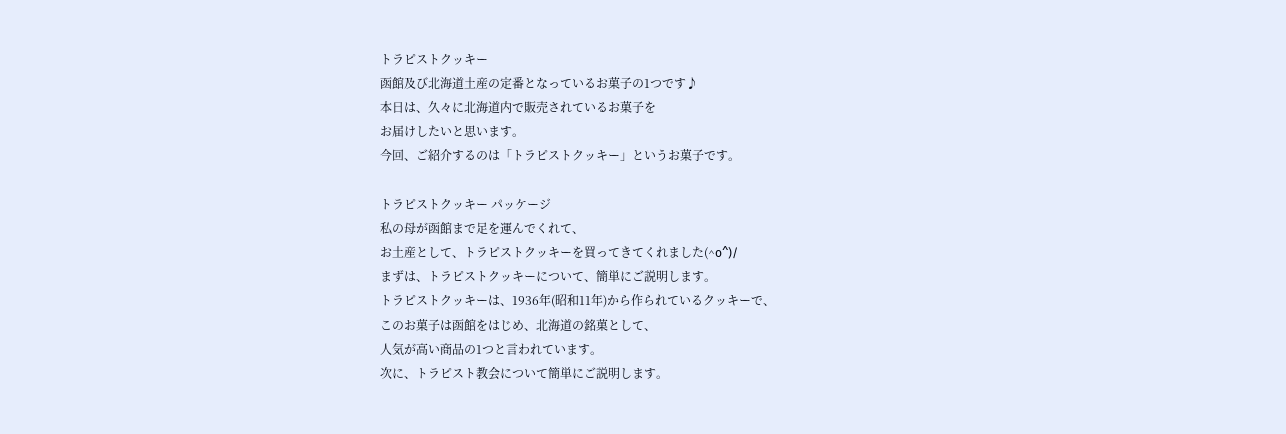トラピストクッキー
函館及び北海道土産の定番となっているお菓子の1つです♪
本日は、久々に北海道内で販売されているお菓子を
お届けしたいと思います。
今回、ご紹介するのは「トラピストクッキー」というお菓子です。

トラピストクッキー パッケージ
私の母が函館まで足を運んでくれて、
お土産として、トラピストクッキーを買ってきてくれました(^o^)/
まずは、トラピストクッキーについて、簡単にご説明します。
トラピストクッキーは、1936年(昭和11年)から作られているクッキーで、
このお菓子は函館をはじめ、北海道の銘菓として、
人気が高い商品の1つと言われています。
次に、トラピスト教会について簡単にご説明します。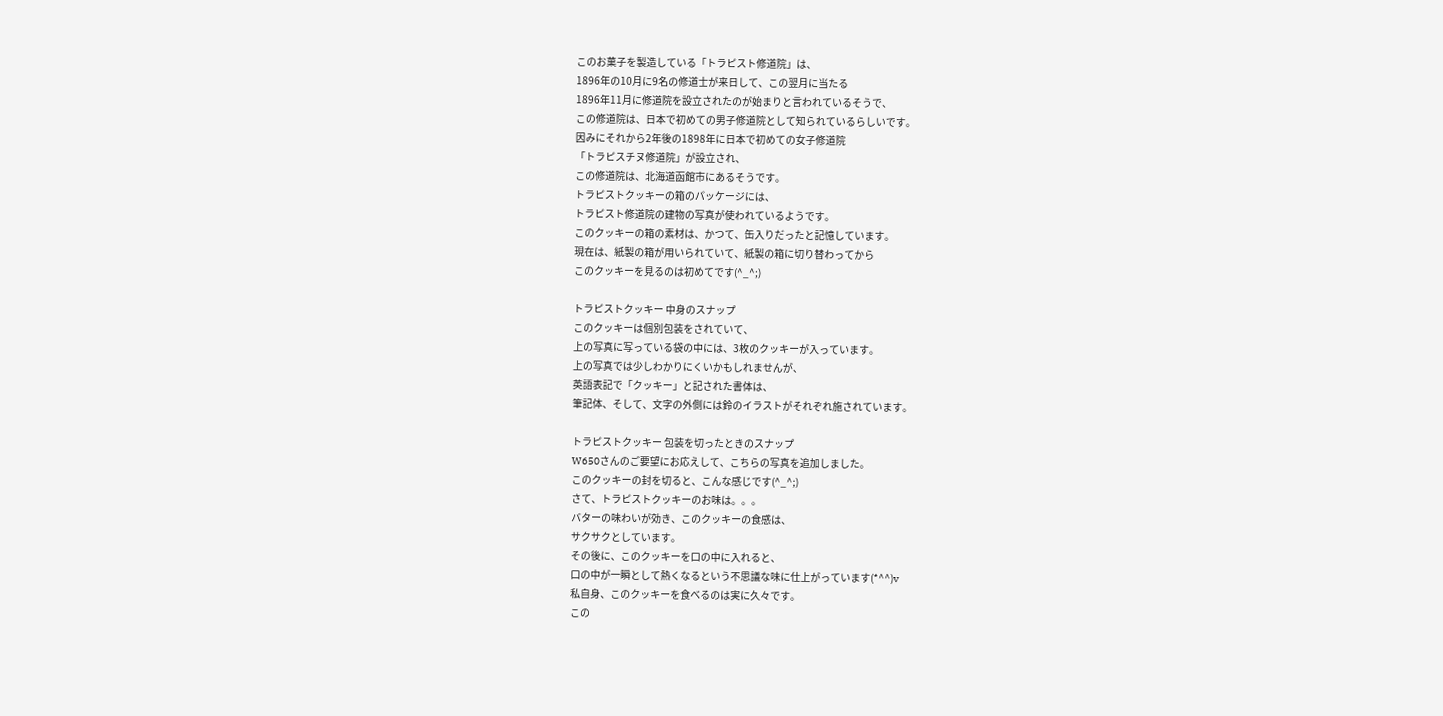このお菓子を製造している「トラピスト修道院」は、
1896年の10月に9名の修道士が来日して、この翌月に当たる
1896年11月に修道院を設立されたのが始まりと言われているそうで、
この修道院は、日本で初めての男子修道院として知られているらしいです。
因みにそれから2年後の1898年に日本で初めての女子修道院
「トラピスチヌ修道院」が設立され、
この修道院は、北海道函館市にあるそうです。
トラピストクッキーの箱のパッケージには、
トラピスト修道院の建物の写真が使われているようです。
このクッキーの箱の素材は、かつて、缶入りだったと記憶しています。
現在は、紙製の箱が用いられていて、紙製の箱に切り替わってから
このクッキーを見るのは初めてです(^_^;)

トラピストクッキー 中身のスナップ
このクッキーは個別包装をされていて、
上の写真に写っている袋の中には、3枚のクッキーが入っています。
上の写真では少しわかりにくいかもしれませんが、
英語表記で「クッキー」と記された書体は、
筆記体、そして、文字の外側には鈴のイラストがそれぞれ施されています。

トラピストクッキー 包装を切ったときのスナップ
W650さんのご要望にお応えして、こちらの写真を追加しました。
このクッキーの封を切ると、こんな感じです(^_^;)
さて、トラピストクッキーのお味は。。。
バターの味わいが効き、このクッキーの食感は、
サクサクとしています。
その後に、このクッキーを口の中に入れると、
口の中が一瞬として熱くなるという不思議な味に仕上がっています(*^^)v
私自身、このクッキーを食べるのは実に久々です。
この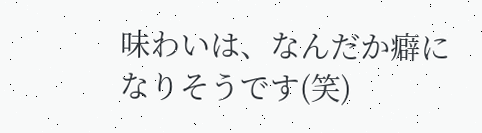味わいは、なんだか癖になりそうです(笑)